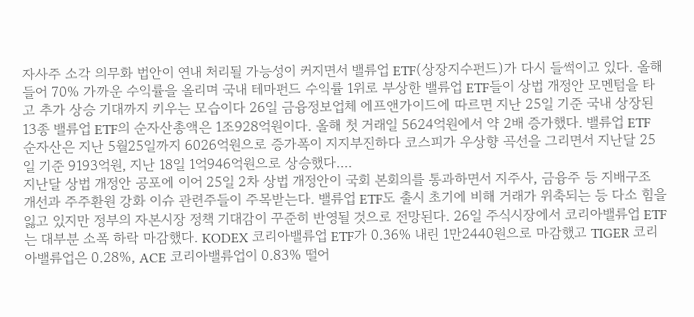자사주 소각 의무화 법안이 연내 처리될 가능성이 커지면서 밸류업 ETF(상장지수펀드)가 다시 들썩이고 있다. 올해 들어 70% 가까운 수익률을 올리며 국내 테마펀드 수익률 1위로 부상한 밸류업 ETF들이 상법 개정안 모멘텀을 타고 추가 상승 기대까지 키우는 모습이다 26일 금융정보업체 에프앤가이드에 따르면 지난 25일 기준 국내 상장된 13종 밸류업 ETF의 순자산총액은 1조928억원이다. 올해 첫 거래일 5624억원에서 약 2배 증가했다. 밸류업 ETF 순자산은 지난 5월25일까지 6026억원으로 증가폭이 지지부진하다 코스피가 우상향 곡선을 그리면서 지난달 25일 기준 9193억원, 지난 18일 1억946억원으로 상승했다....
지난달 상법 개정안 공포에 이어 25일 2차 상법 개정안이 국회 본회의를 통과하면서 지주사, 금융주 등 지배구조 개선과 주주환원 강화 이슈 관련주들이 주목받는다. 밸류업 ETF도 출시 초기에 비해 거래가 위축되는 등 다소 힘을 잃고 있지만 정부의 자본시장 정책 기대감이 꾸준히 반영될 것으로 전망된다. 26일 주식시장에서 코리아밸류업 ETF는 대부분 소폭 하락 마감했다. KODEX 코리아밸류업 ETF가 0.36% 내린 1만2440원으로 마감했고 TIGER 코리아밸류업은 0.28%, ACE 코리아밸류업이 0.83% 떨어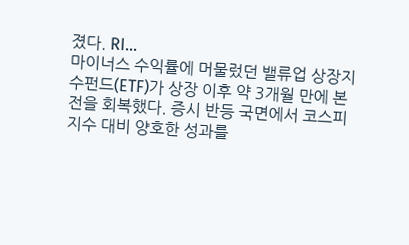졌다. RI...
마이너스 수익률에 머물렀던 밸류업 상장지수펀드(ETF)가 상장 이후 약 3개월 만에 본전을 회복했다. 증시 반등 국면에서 코스피 지수 대비 양호한 성과를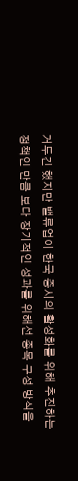거두긴 했지만 밸류업이 한국 증시의 활성화를 위해 추진하는 정책인 만큼 보다 장기적인 성과를 위해선 종목 구성 방식을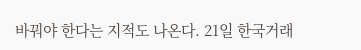바꿔야 한다는 지적도 나온다. 21일 한국거래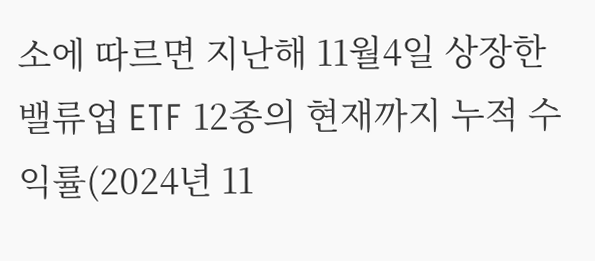소에 따르면 지난해 11월4일 상장한 밸류업 ETF 12종의 현재까지 누적 수익률(2024년 11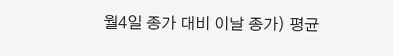월4일 종가 대비 이날 종가) 평균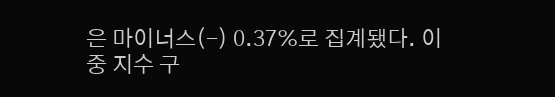은 마이너스(-) 0.37%로 집계됐다. 이 중 지수 구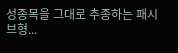성종목을 그대로 추종하는 패시브형...